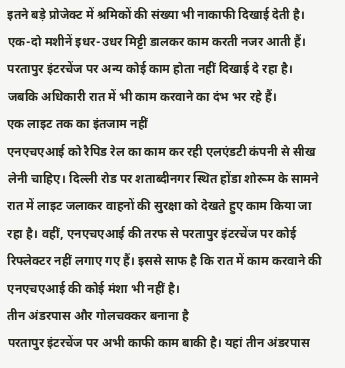इतने बड़े प्रोजेक्ट में श्रमिकों की संख्या भी नाकाफी दिखाई देती है। एक-दो मशीनें इधर-उधर मिट्टी डालकर काम करती नजर आती हैं। परतापुर इंटरचेंज पर अन्य कोई काम होता नहीं दिखाई दे रहा है। जबकि अधिकारी रात में भी काम करवाने का दंभ भर रहे हैं।
एक लाइट तक का इंतजाम नहीं
एनएचएआई को रैपिड रेल का काम कर रही एलएंडटी कंपनी से सीख लेनी चाहिए। दिल्ली रोड पर शताब्दीनगर स्थित होंडा शोरूम के सामने रात में लाइट जलाकर वाहनों की सुरक्षा को देखते हुए काम किया जा रहा है। वहीं, एनएचएआई की तरफ से परतापुर इंटरचेंज पर कोई रिफ्लेक्टर नहीं लगाए गए हैं। इससे साफ है कि रात में काम करवाने की एनएचएआई की कोई मंशा भी नहीं है।
तीन अंडरपास और गोलचक्कर बनाना है
परतापुर इंटरचेंज पर अभी काफी काम बाकी है। यहां तीन अंडरपास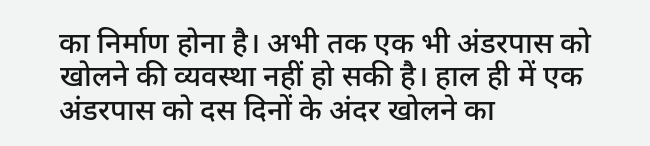का निर्माण होना है। अभी तक एक भी अंडरपास को खोलने की व्यवस्था नहीं हो सकी है। हाल ही में एक अंडरपास को दस दिनों के अंदर खोलने का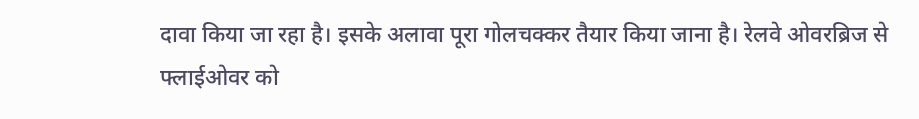दावा किया जा रहा है। इसके अलावा पूरा गोलचक्कर तैयार किया जाना है। रेलवे ओवरब्रिज से फ्लाईओवर को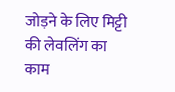जोड़ने के लिए मिट्टी की लेवलिंग का काम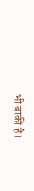भी बाकी है।